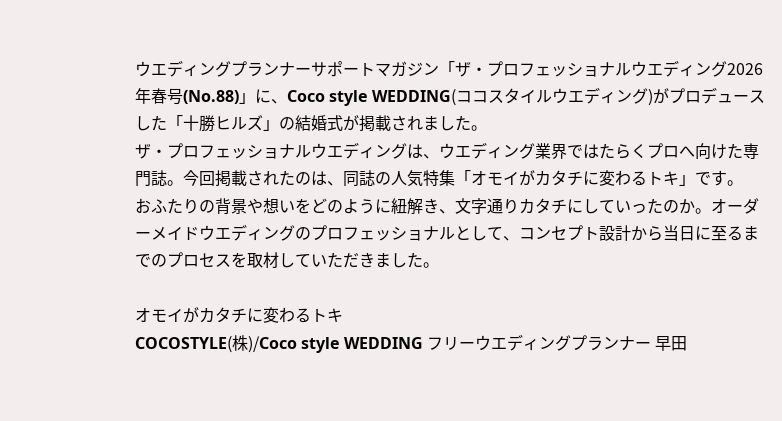ウエディングプランナーサポートマガジン「ザ・プロフェッショナルウエディング2026年春号(No.88)」に、Coco style WEDDING(ココスタイルウエディング)がプロデュースした「十勝ヒルズ」の結婚式が掲載されました。
ザ・プロフェッショナルウエディングは、ウエディング業界ではたらくプロへ向けた専門誌。今回掲載されたのは、同誌の人気特集「オモイがカタチに変わるトキ」です。
おふたりの背景や想いをどのように紐解き、文字通りカタチにしていったのか。オーダーメイドウエディングのプロフェッショナルとして、コンセプト設計から当日に至るまでのプロセスを取材していただきました。

オモイがカタチに変わるトキ
COCOSTYLE(株)/Coco style WEDDING フリーウエディングプランナー 早田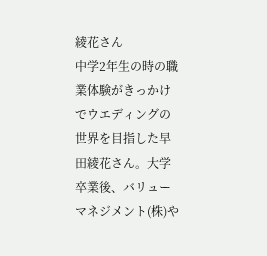綾花さん
中学2年生の時の職業体験がきっかけでウエディングの世界を目指した早田綾花さん。大学卒業後、バリューマネジメント(株)や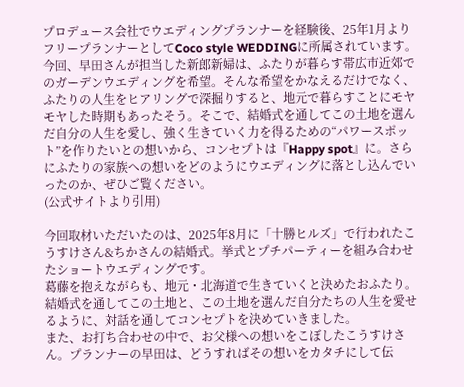プロデュース会社でウエディングプランナーを経験後、25年1月よりフリープランナーとしてCoco style WEDDINGに所属されています。
今回、早田さんが担当した新郎新婦は、ふたりが暮らす帯広市近郊でのガーデンウエディングを希望。そんな希望をかなえるだけでなく、ふたりの人生をヒアリングで深掘りすると、地元で暮らすことにモヤモヤした時期もあったそう。そこで、結婚式を通してこの土地を選んだ自分の人生を愛し、強く生きていく力を得るための“パワースポット”を作りたいとの想いから、コンセプトは『Happy spot』に。さらにふたりの家族への想いをどのようにウエディングに落とし込んでいったのか、ぜひご覧ください。
(公式サイトより引用)

今回取材いただいたのは、2025年8月に「十勝ヒルズ」で行われたこうすけさん&ちかさんの結婚式。挙式とプチパーティーを組み合わせたショートウエディングです。
葛藤を抱えながらも、地元・北海道で生きていくと決めたおふたり。結婚式を通してこの土地と、この土地を選んだ自分たちの人生を愛せるように、対話を通してコンセプトを決めていきました。
また、お打ち合わせの中で、お父様への想いをこぼしたこうすけさん。プランナーの早田は、どうすればその想いをカタチにして伝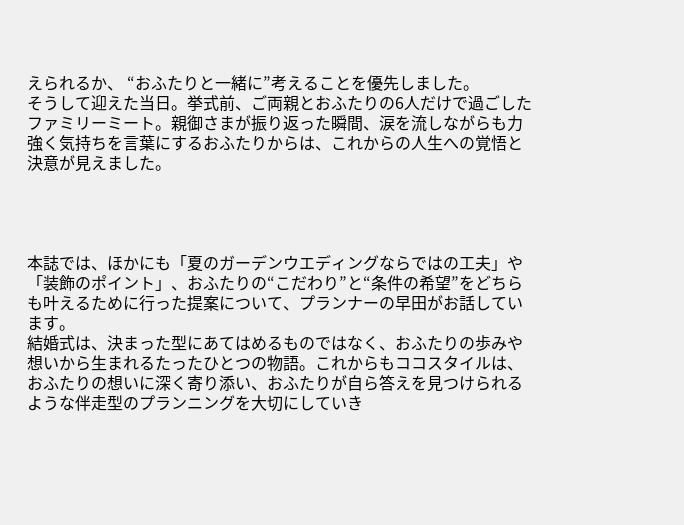えられるか、 “おふたりと一緒に”考えることを優先しました。
そうして迎えた当日。挙式前、ご両親とおふたりの6人だけで過ごしたファミリーミート。親御さまが振り返った瞬間、涙を流しながらも力強く気持ちを言葉にするおふたりからは、これからの人生への覚悟と決意が見えました。




本誌では、ほかにも「夏のガーデンウエディングならではの工夫」や「装飾のポイント」、おふたりの“こだわり”と“条件の希望”をどちらも叶えるために行った提案について、プランナーの早田がお話しています。
結婚式は、決まった型にあてはめるものではなく、おふたりの歩みや想いから生まれるたったひとつの物語。これからもココスタイルは、おふたりの想いに深く寄り添い、おふたりが自ら答えを見つけられるような伴走型のプランニングを大切にしていき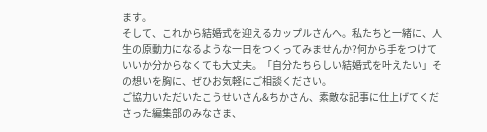ます。
そして、これから結婚式を迎えるカップルさんへ。私たちと一緒に、人生の原動力になるような一日をつくってみませんか?何から手をつけていいか分からなくても大丈夫。「自分たちらしい結婚式を叶えたい」その想いを胸に、ぜひお気軽にご相談ください。
ご協力いただいたこうせいさん&ちかさん、素敵な記事に仕上げてくださった編集部のみなさま、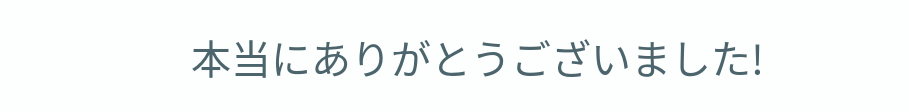本当にありがとうございました!